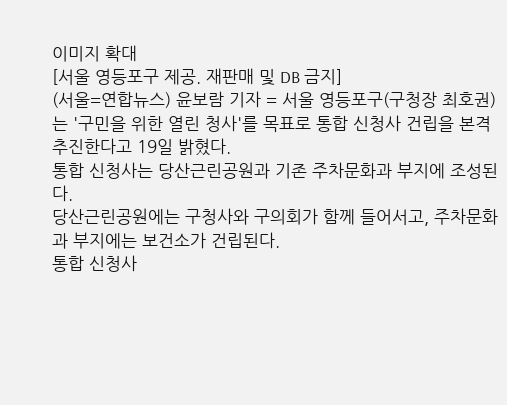이미지 확대
[서울 영등포구 제공. 재판매 및 DB 금지]
(서울=연합뉴스) 윤보람 기자 = 서울 영등포구(구청장 최호권)는 '구민을 위한 열린 청사'를 목표로 통합 신청사 건립을 본격 추진한다고 19일 밝혔다.
통합 신청사는 당산근린공원과 기존 주차문화과 부지에 조성된다.
당산근린공원에는 구청사와 구의회가 함께 들어서고, 주차문화과 부지에는 보건소가 건립된다.
통합 신청사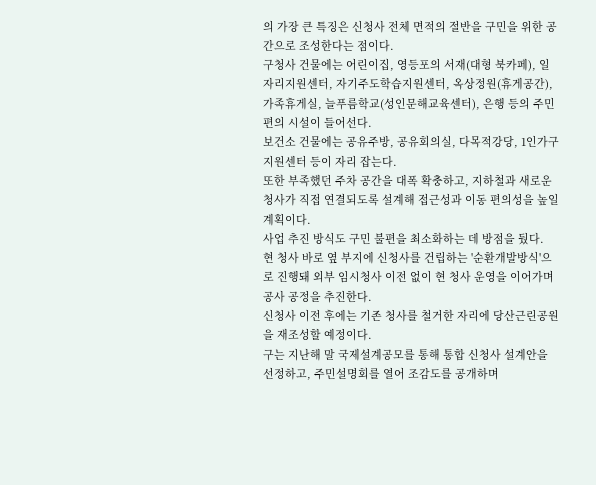의 가장 큰 특징은 신청사 전체 면적의 절반을 구민을 위한 공간으로 조성한다는 점이다.
구청사 건물에는 어린이집, 영등포의 서재(대형 북카페), 일자리지원센터, 자기주도학습지원센터, 옥상정원(휴게공간), 가족휴게실, 늘푸름학교(성인문해교육센터), 은행 등의 주민 편의 시설이 들어선다.
보건소 건물에는 공유주방, 공유회의실, 다목적강당, 1인가구 지원센터 등이 자리 잡는다.
또한 부족했던 주차 공간을 대폭 확충하고, 지하철과 새로운 청사가 직접 연결되도록 설계해 접근성과 이동 편의성을 높일 계획이다.
사업 추진 방식도 구민 불편을 최소화하는 데 방점을 뒀다.
현 청사 바로 옆 부지에 신청사를 건립하는 '순환개발방식'으로 진행돼 외부 임시청사 이전 없이 현 청사 운영을 이어가며 공사 공정을 추진한다.
신청사 이전 후에는 기존 청사를 철거한 자리에 당산근린공원을 재조성할 예정이다.
구는 지난해 말 국제설계공모를 통해 통합 신청사 설계안을 선정하고, 주민설명회를 열어 조감도를 공개하며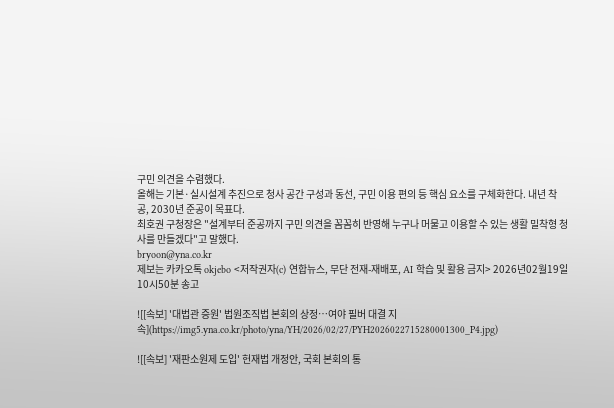구민 의견을 수렴했다.
올해는 기본·실시설계 추진으로 청사 공간 구성과 동선, 구민 이용 편의 등 핵심 요소를 구체화한다. 내년 착공, 2030년 준공이 목표다.
최호권 구청장은 "설계부터 준공까지 구민 의견을 꼼꼼히 반영해 누구나 머물고 이용할 수 있는 생활 밀착형 청사를 만들겠다"고 말했다.
bryoon@yna.co.kr
제보는 카카오톡 okjebo <저작권자(c) 연합뉴스, 무단 전재-재배포, AI 학습 및 활용 금지> 2026년02월19일 10시50분 송고

![[속보] '대법관 증원' 법원조직법 본회의 상정…여야 필버 대결 지속](https://img5.yna.co.kr/photo/yna/YH/2026/02/27/PYH2026022715280001300_P4.jpg)

![[속보] '재판소원제 도입' 헌재법 개정안, 국회 본회의 통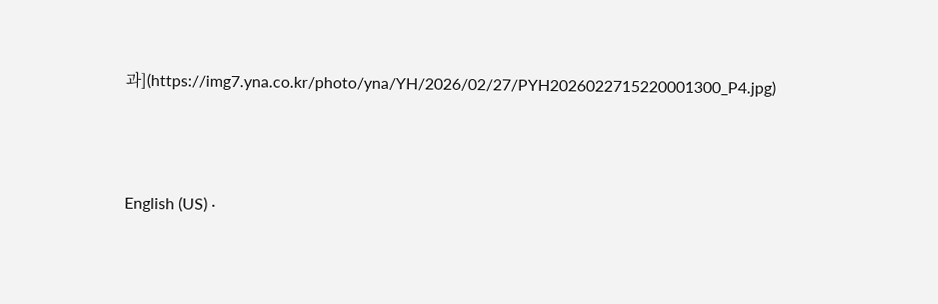과](https://img7.yna.co.kr/photo/yna/YH/2026/02/27/PYH2026022715220001300_P4.jpg)





English (US) ·